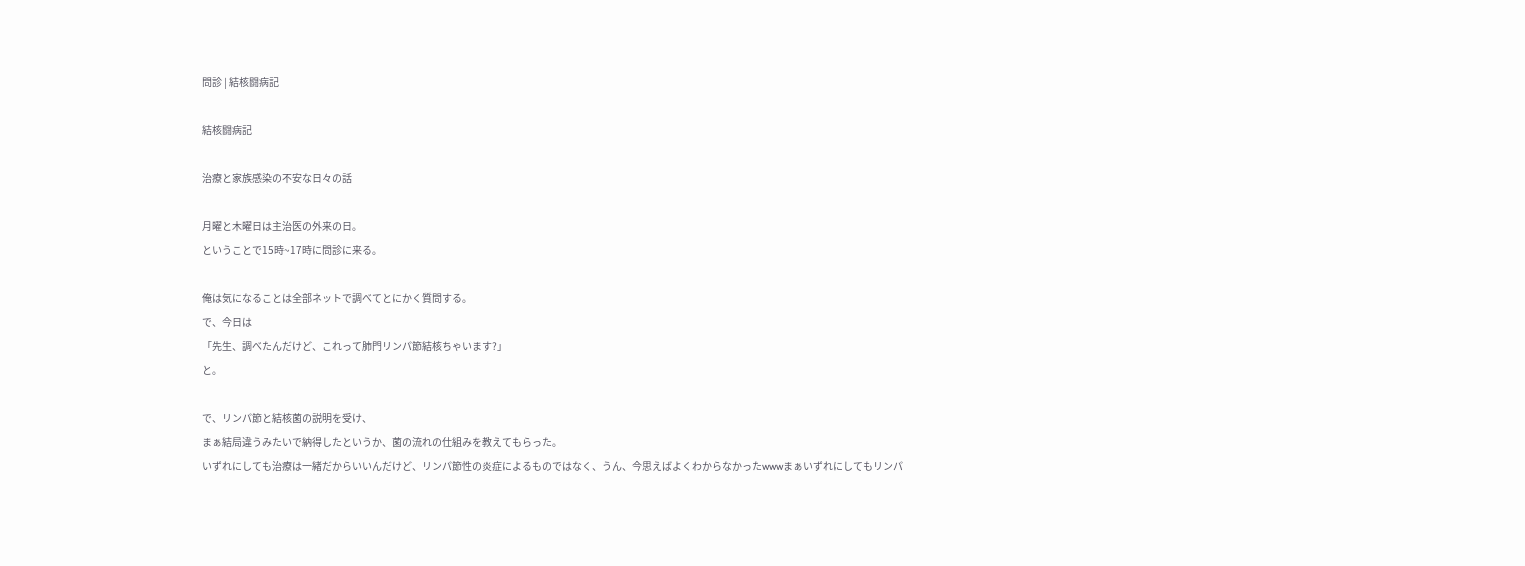問診 | 結核闘病記

結核闘病記

治療と家族感染の不安な日々の話

月曜と木曜日は主治医の外来の日。
ということで15時~17時に問診に来る。

俺は気になることは全部ネットで調べてとにかく質問する。
で、今日は
「先生、調べたんだけど、これって肺門リンパ節結核ちゃいます?」
と。

で、リンパ節と結核菌の説明を受け、
まぁ結局違うみたいで納得したというか、菌の流れの仕組みを教えてもらった。
いずれにしても治療は一緒だからいいんだけど、リンパ節性の炎症によるものではなく、うん、今思えばよくわからなかったwwwまぁいずれにしてもリンパ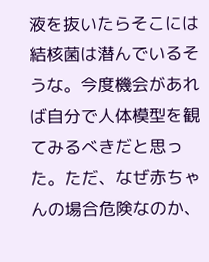液を抜いたらそこには結核菌は潜んでいるそうな。今度機会があれば自分で人体模型を観てみるべきだと思った。ただ、なぜ赤ちゃんの場合危険なのか、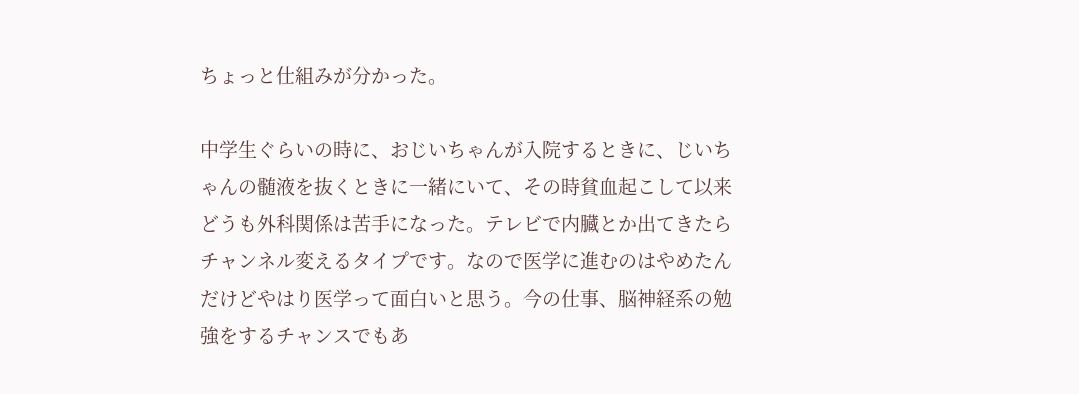ちょっと仕組みが分かった。

中学生ぐらいの時に、おじいちゃんが入院するときに、じいちゃんの髄液を抜くときに一緒にいて、その時貧血起こして以来どうも外科関係は苦手になった。テレビで内臓とか出てきたらチャンネル変えるタイプです。なので医学に進むのはやめたんだけどやはり医学って面白いと思う。今の仕事、脳神経系の勉強をするチャンスでもあ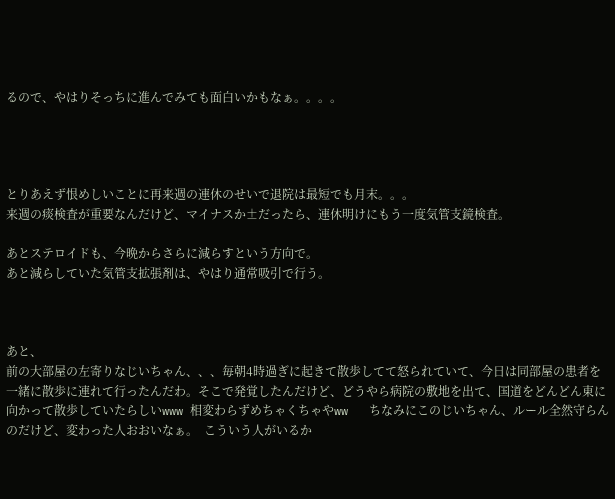るので、やはりそっちに進んでみても面白いかもなぁ。。。。




とりあえず恨めしいことに再来週の連休のせいで退院は最短でも月末。。。
来週の痰検査が重要なんだけど、マイナスか±だったら、連休明けにもう一度気管支鏡検査。

あとステロイドも、今晩からさらに減らすという方向で。
あと減らしていた気管支拡張剤は、やはり通常吸引で行う。



あと、
前の大部屋の左寄りなじいちゃん、、、毎朝4時過ぎに起きて散歩してて怒られていて、今日は同部屋の患者を一緒に散歩に連れて行ったんだわ。そこで発覚したんだけど、どうやら病院の敷地を出て、国道をどんどん東に向かって散歩していたらしいwww 相変わらずめちゃくちゃやww   ちなみにこのじいちゃん、ルール全然守らんのだけど、変わった人おおいなぁ。  こういう人がいるか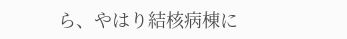ら、やはり結核病棟に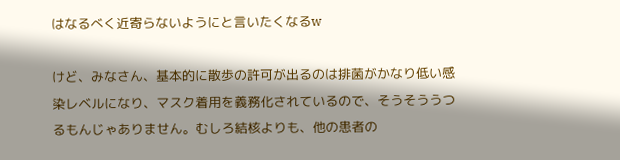はなるべく近寄らないようにと言いたくなるw

けど、みなさん、基本的に散歩の許可が出るのは排菌がかなり低い感染レベルになり、マスク着用を義務化されているので、そうそううつるもんじゃありません。むしろ結核よりも、他の患者の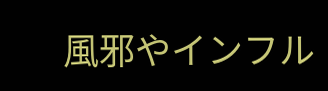風邪やインフル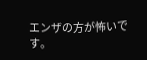エンザの方が怖いです。